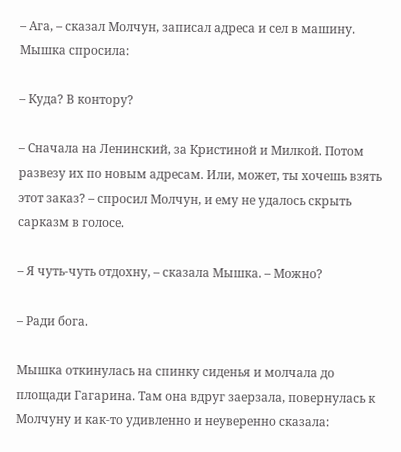– Ага, – сказал Молчун, записал адреса и сел в машину. Мышка спросила:

– Куда? В контору?

– Сначала на Ленинский, за Кристиной и Милкой. Потом развезу их по новым адресам. Или, может, ты хочешь взять этот заказ? – спросил Молчун, и ему не удалось скрыть сарказм в голосе.

– Я чуть-чуть отдохну, – сказала Мышка. – Можно?

– Ради бога.

Мышка откинулась на спинку сиденья и молчала до площади Гагарина. Там она вдруг заерзала, повернулась к Молчуну и как-то удивленно и неуверенно сказала: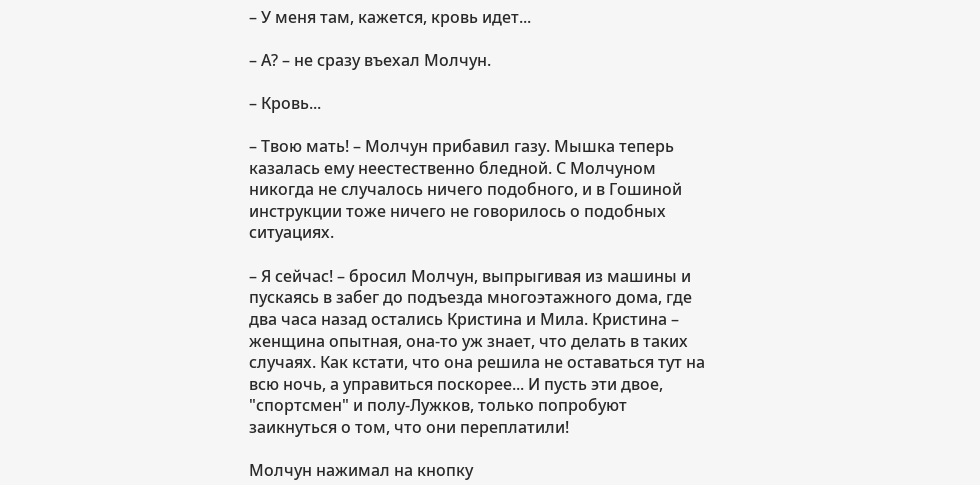– У меня там, кажется, кровь идет...

– А? – не сразу въехал Молчун.

– Кровь...

– Твою мать! – Молчун прибавил газу. Мышка теперь казалась ему неестественно бледной. С Молчуном никогда не случалось ничего подобного, и в Гошиной инструкции тоже ничего не говорилось о подобных ситуациях.

– Я сейчас! – бросил Молчун, выпрыгивая из машины и пускаясь в забег до подъезда многоэтажного дома, где два часа назад остались Кристина и Мила. Кристина – женщина опытная, она-то уж знает, что делать в таких случаях. Как кстати, что она решила не оставаться тут на всю ночь, а управиться поскорее... И пусть эти двое, "спортсмен" и полу-Лужков, только попробуют заикнуться о том, что они переплатили!

Молчун нажимал на кнопку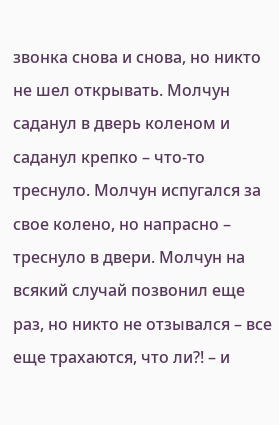звонка снова и снова, но никто не шел открывать. Молчун саданул в дверь коленом и саданул крепко – что-то треснуло. Молчун испугался за свое колено, но напрасно – треснуло в двери. Молчун на всякий случай позвонил еще раз, но никто не отзывался – все еще трахаются, что ли?! – и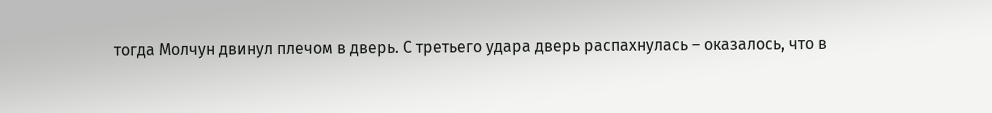тогда Молчун двинул плечом в дверь. С третьего удара дверь распахнулась – оказалось, что в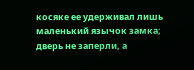косяке ее удерживал лишь маленький язычок замка; дверь не заперли, а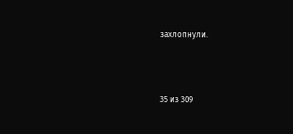захлопнули.



35 из 309